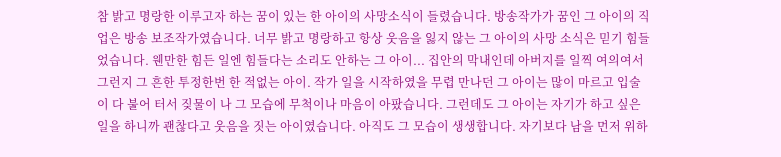참 밝고 명랑한 이루고자 하는 꿈이 있는 한 아이의 사망소식이 들렸습니다. 방송작가가 꿈인 그 아이의 직업은 방송 보조작가였습니다. 너무 밝고 명랑하고 항상 웃음을 잃지 않는 그 아이의 사망 소식은 믿기 힘들었습니다. 웬만한 힘든 일엔 힘들다는 소리도 안하는 그 아이... 집안의 막내인데 아버지를 일찍 여의여서 그런지 그 흔한 투정한번 한 적없는 아이. 작가 일을 시작하였을 무렵 만나던 그 아이는 많이 마르고 입술이 다 불어 터서 짖물이 나 그 모습에 무척이나 마음이 아팠습니다. 그런데도 그 아이는 자기가 하고 싶은 일을 하니까 괜찮다고 웃음을 짓는 아이였습니다. 아직도 그 모습이 생생합니다. 자기보다 남을 먼저 위하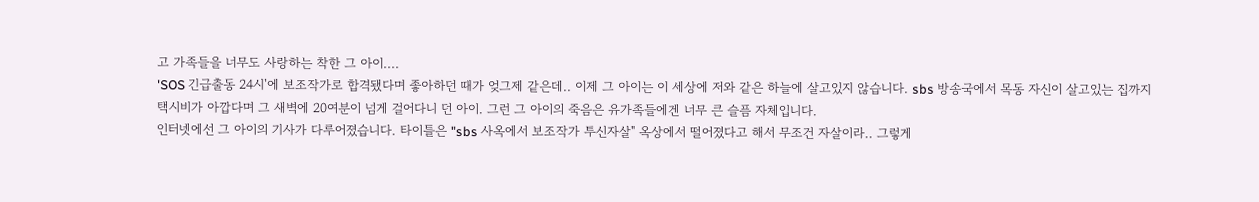고 가족들을 너무도 사랑하는 착한 그 아이....
'SOS 긴급출동 24시'에 보조작가로 합격됐다며 좋아하던 때가 엊그제 같은데.. 이제 그 아이는 이 세상에 저와 같은 하늘에 살고있지 않습니다. sbs 방송국에서 목동 자신이 살고있는 집까지 택시비가 아깝다며 그 새벽에 20여분이 넘게 걸어다니 던 아이. 그런 그 아이의 죽음은 유가족들에겐 너무 큰 슬픔 자체입니다.
인터넷에선 그 아이의 기사가 다루어졌습니다. 타이틀은 "sbs 사옥에서 보조작가 투신자살" 옥상에서 떨어졌다고 해서 무조건 자살이라.. 그렇게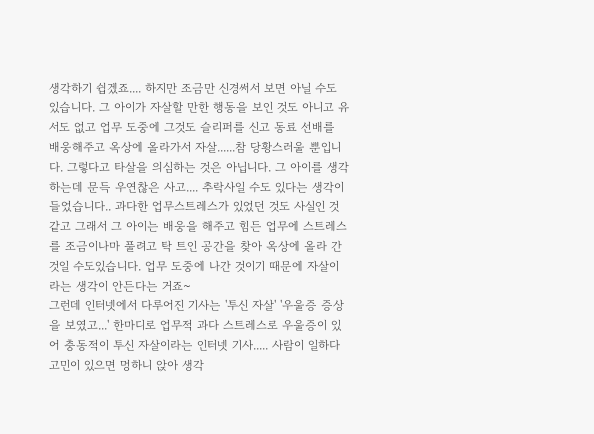생각하기 쉽겠죠.... 하지만 조금만 신경써서 보면 아닐 수도 있습니다. 그 아이가 자살할 만한 행동을 보인 것도 아니고 유서도 없고 업무 도중에 그것도 슬리퍼를 신고 동료 선배를 배웅해주고 옥상에 올라가서 자살......참 당황스러울 뿐입니다. 그렇다고 타살을 의심하는 것은 아닙니다. 그 아이를 생각하는데 문득 우연찮은 사고.... 추락사일 수도 있다는 생각이 들었습니다.. 과다한 업무스트레스가 있었던 것도 사실인 것같고 그래서 그 아이는 배웅을 해주고 힘든 업무에 스트레스를 조금이나마 풀려고 탁 트인 공간을 찾아 옥상에 올라 간 것일 수도있습니다. 업무 도중에 나간 것이기 때문에 자살이라는 생각이 안든다는 거죠~
그런데 인터넷에서 다루어진 기사는 '투신 자살' '우울증 증상을 보였고...' 한마디로 업무적 과다 스트레스로 우울증이 있어 충동적이 투신 자살이라는 인터넷 기사..... 사람이 일하다 고민이 있으면 멍하니 앉아 생각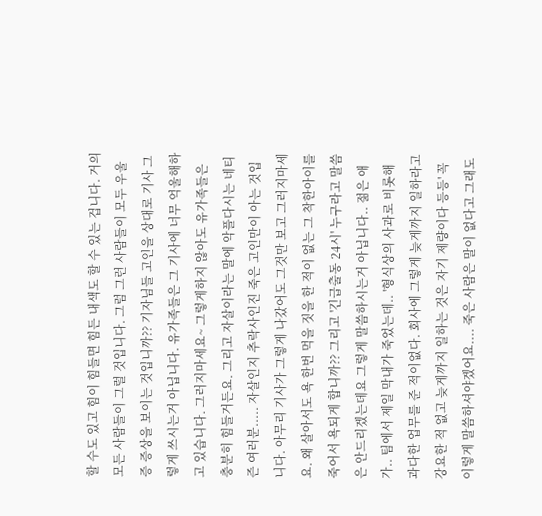할 수도 있고 힘이 힘들면 힘든 내색도 할 수 있는 겁니다. 거의 모든 사람들이 그럴 것입니다. 그럼 그런 사람들이 모두 우울증 증상을 보이는 것입니까?? 기자님들 고인을 상대로 기사 그렇게 쓰시는거 아닙니다. 유가족들은 그 기사에 너무 억울해하고 있습니다. 그러지마세요~ 그렇게하지 않아도 유가족들은 충분히 힘들거든요. 그리고 자살이라는 말에 악플다시는 네티즌 여러분..... 자살인지 추락사인진 죽은 고인만이 아는 것입니다. 아무리 기사가 그렇게 나갔어도 그것만 보고 그러지마세요. 왜 살아서도 욕 한번 먹을 짓을 한 적이 없는 그 착한아이를 죽어서 욕되게 합니까?? 그리고 '긴급출동 24시' 누구라고 말씀은 안드리겠는데요 그렇게 말씀하시는거 아닙니다.. 젊은 애가.. 팀에서 제일 막내가 죽었는데.. '형식상의 사과로 비롯해 과다한 업무를 준 적이없다. 회사에 그렇게 늦게까지 일하라고 강요한 적 없고 늦게까지 일하는 것은 자기 제량이다 등등' 꼭 이렇게 말씀하셔야겠어요.... 죽은 사람은 말이 없다고 그래도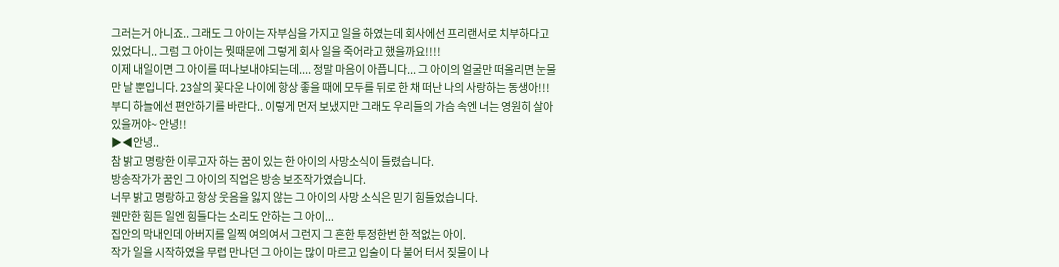그러는거 아니죠.. 그래도 그 아이는 자부심을 가지고 일을 하였는데 회사에선 프리랜서로 치부하다고있었다니.. 그럼 그 아이는 뭣때문에 그렇게 회사 일을 죽어라고 했을까요!!!!
이제 내일이면 그 아이를 떠나보내야되는데.... 정말 마음이 아픕니다... 그 아이의 얼굴만 떠올리면 눈물만 날 뿐입니다. 23살의 꽃다운 나이에 항상 좋을 때에 모두를 뒤로 한 채 떠난 나의 사랑하는 동생아!!! 부디 하늘에선 편안하기를 바란다.. 이렇게 먼저 보냈지만 그래도 우리들의 가슴 속엔 너는 영원히 살아있을꺼야~ 안녕!!
▶◀안녕..
참 밝고 명랑한 이루고자 하는 꿈이 있는 한 아이의 사망소식이 들렸습니다.
방송작가가 꿈인 그 아이의 직업은 방송 보조작가였습니다.
너무 밝고 명랑하고 항상 웃음을 잃지 않는 그 아이의 사망 소식은 믿기 힘들었습니다.
웬만한 힘든 일엔 힘들다는 소리도 안하는 그 아이...
집안의 막내인데 아버지를 일찍 여의여서 그런지 그 흔한 투정한번 한 적없는 아이.
작가 일을 시작하였을 무렵 만나던 그 아이는 많이 마르고 입술이 다 불어 터서 짖물이 나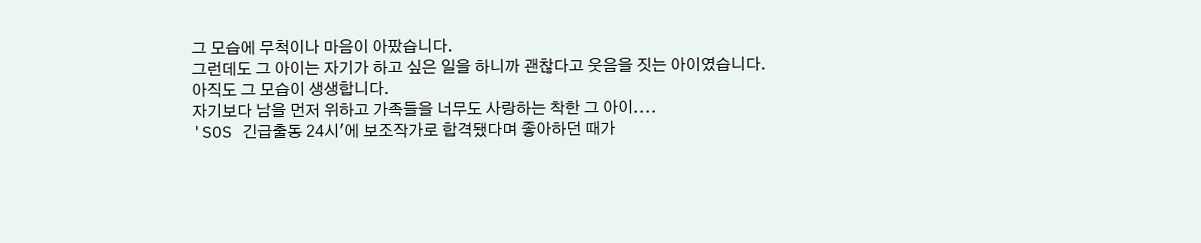그 모습에 무척이나 마음이 아팠습니다.
그런데도 그 아이는 자기가 하고 싶은 일을 하니까 괜찮다고 웃음을 짓는 아이였습니다.
아직도 그 모습이 생생합니다.
자기보다 남을 먼저 위하고 가족들을 너무도 사랑하는 착한 그 아이....
'SOS 긴급출동 24시'에 보조작가로 합격됐다며 좋아하던 때가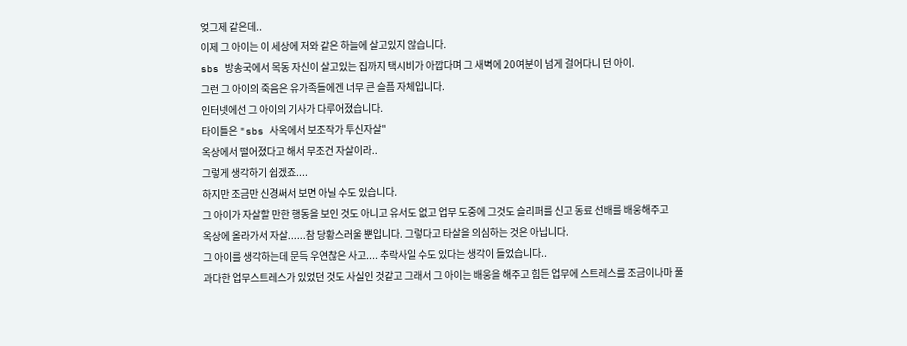엊그제 같은데..
이제 그 아이는 이 세상에 저와 같은 하늘에 살고있지 않습니다.
sbs 방송국에서 목동 자신이 살고있는 집까지 택시비가 아깝다며 그 새벽에 20여분이 넘게 걸어다니 던 아이.
그런 그 아이의 죽음은 유가족들에겐 너무 큰 슬픔 자체입니다.
인터넷에선 그 아이의 기사가 다루어졌습니다.
타이틀은 "sbs 사옥에서 보조작가 투신자살"
옥상에서 떨어졌다고 해서 무조건 자살이라..
그렇게 생각하기 쉽겠죠....
하지만 조금만 신경써서 보면 아닐 수도 있습니다.
그 아이가 자살할 만한 행동을 보인 것도 아니고 유서도 없고 업무 도중에 그것도 슬리퍼를 신고 동료 선배를 배웅해주고
옥상에 올라가서 자살......참 당황스러울 뿐입니다. 그렇다고 타살을 의심하는 것은 아닙니다.
그 아이를 생각하는데 문득 우연찮은 사고.... 추락사일 수도 있다는 생각이 들었습니다..
과다한 업무스트레스가 있었던 것도 사실인 것같고 그래서 그 아이는 배웅을 해주고 힘든 업무에 스트레스를 조금이나마 풀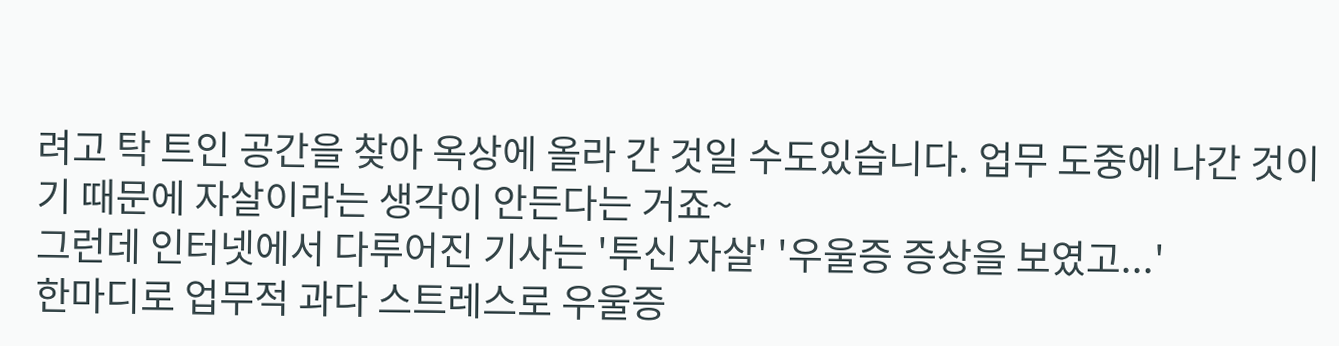려고 탁 트인 공간을 찾아 옥상에 올라 간 것일 수도있습니다. 업무 도중에 나간 것이기 때문에 자살이라는 생각이 안든다는 거죠~
그런데 인터넷에서 다루어진 기사는 '투신 자살' '우울증 증상을 보였고...'
한마디로 업무적 과다 스트레스로 우울증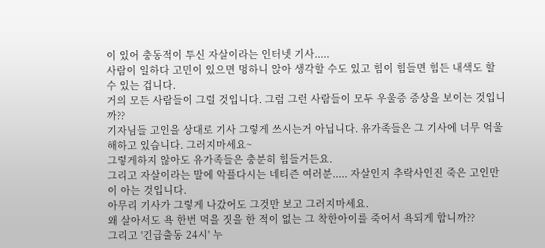이 있어 충동적이 투신 자살이라는 인터넷 기사.....
사람이 일하다 고민이 있으면 멍하니 앉아 생각할 수도 있고 힘이 힘들면 힘든 내색도 할 수 있는 겁니다.
거의 모든 사람들이 그럴 것입니다. 그럼 그런 사람들이 모두 우울증 증상을 보이는 것입니까??
기자님들 고인을 상대로 기사 그렇게 쓰시는거 아닙니다. 유가족들은 그 기사에 너무 억울해하고 있습니다. 그러지마세요~
그렇게하지 않아도 유가족들은 충분히 힘들거든요.
그리고 자살이라는 말에 악플다시는 네티즌 여러분..... 자살인지 추락사인진 죽은 고인만이 아는 것입니다.
아무리 기사가 그렇게 나갔어도 그것만 보고 그러지마세요.
왜 살아서도 욕 한번 먹을 짓을 한 적이 없는 그 착한아이를 죽어서 욕되게 합니까??
그리고 '긴급출동 24시' 누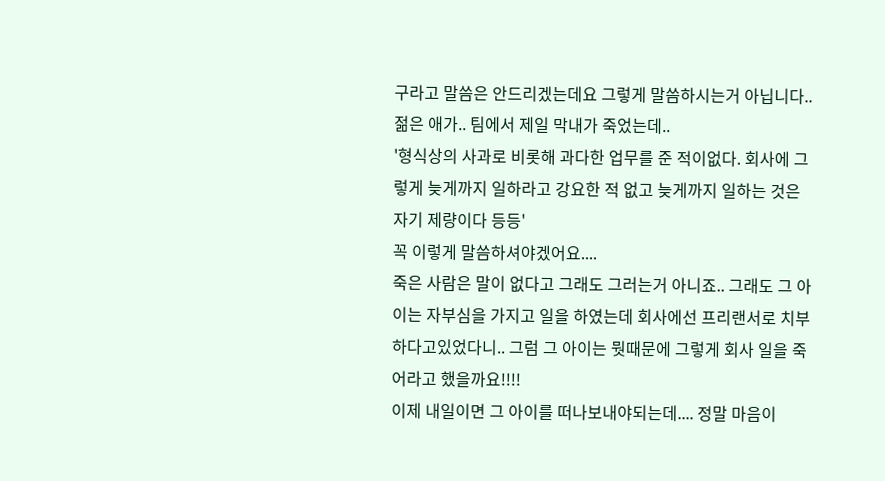구라고 말씀은 안드리겠는데요 그렇게 말씀하시는거 아닙니다..
젊은 애가.. 팀에서 제일 막내가 죽었는데..
'형식상의 사과로 비롯해 과다한 업무를 준 적이없다. 회사에 그렇게 늦게까지 일하라고 강요한 적 없고 늦게까지 일하는 것은 자기 제량이다 등등'
꼭 이렇게 말씀하셔야겠어요....
죽은 사람은 말이 없다고 그래도 그러는거 아니죠.. 그래도 그 아이는 자부심을 가지고 일을 하였는데 회사에선 프리랜서로 치부하다고있었다니.. 그럼 그 아이는 뭣때문에 그렇게 회사 일을 죽어라고 했을까요!!!!
이제 내일이면 그 아이를 떠나보내야되는데.... 정말 마음이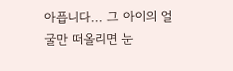아픕니다... 그 아이의 얼굴만 떠올리면 눈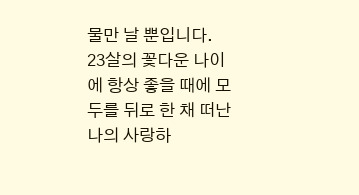물만 날 뿐입니다.
23살의 꽃다운 나이에 항상 좋을 때에 모두를 뒤로 한 채 떠난 나의 사랑하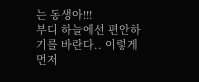는 동생아!!!
부디 하늘에선 편안하기를 바란다.. 이렇게 먼저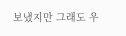보냈지만 그래도 우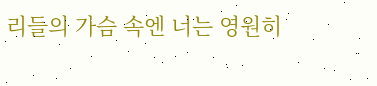리들의 가슴 속엔 너는 영원히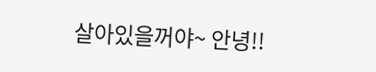살아있을꺼야~ 안녕!!